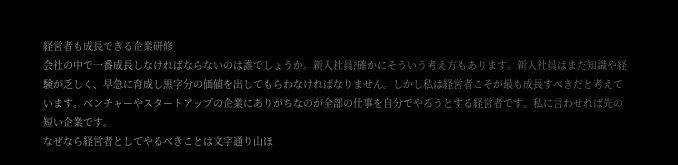経営者も成長できる企業研修
会社の中で一番成長しなければならないのは誰でしょうか。新入社員?確かにそういう考え方もあります。新入社員はまだ知識や経験が乏しく、早急に育成し黒字分の価値を出してもらわなければなりません。しかし私は経営者こそが最も成長すべきだと考えています。ベンチャーやスタートアップの企業にありがちなのが全部の仕事を自分でやろうとする経営者です。私に言わせれば先の短い企業です。
なぜなら経営者としてやるべきことは文字通り山ほ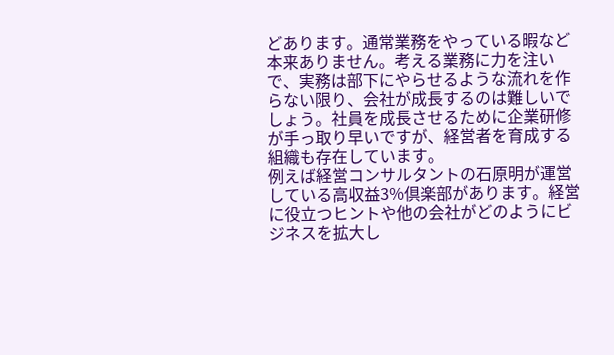どあります。通常業務をやっている暇など本来ありません。考える業務に力を注いで、実務は部下にやらせるような流れを作らない限り、会社が成長するのは難しいでしょう。社員を成長させるために企業研修が手っ取り早いですが、経営者を育成する組織も存在しています。
例えば経営コンサルタントの石原明が運営している高収益3%倶楽部があります。経営に役立つヒントや他の会社がどのようにビジネスを拡大し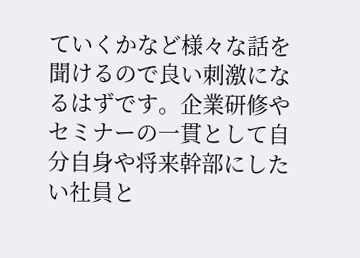ていくかなど様々な話を聞けるので良い刺激になるはずです。企業研修やセミナーの一貫として自分自身や将来幹部にしたい社員と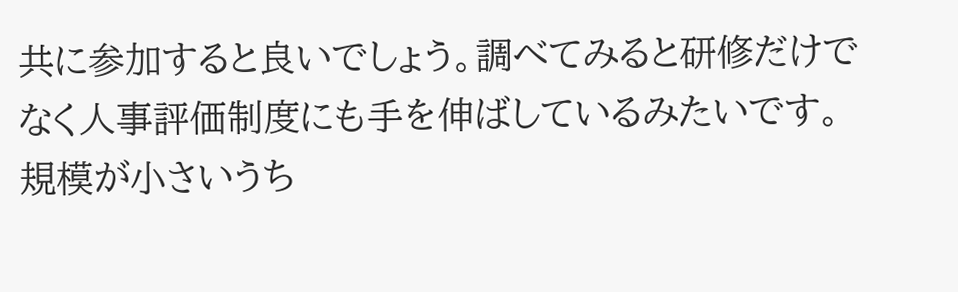共に参加すると良いでしょう。調べてみると研修だけでなく人事評価制度にも手を伸ばしているみたいです。規模が小さいうち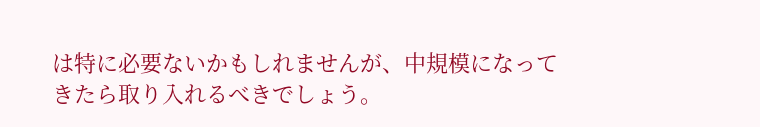は特に必要ないかもしれませんが、中規模になってきたら取り入れるべきでしょう。